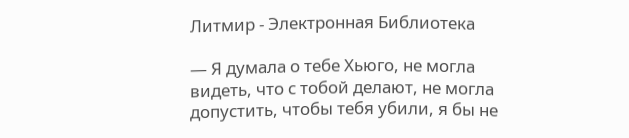Литмир - Электронная Библиотека

— Я думала о тебе Хьюго, не могла видеть, что с тобой делают, не могла допустить, чтобы тебя убили, я бы не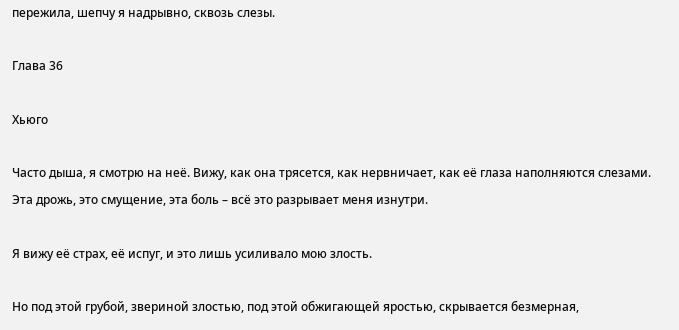пережила, шепчу я надрывно, сквозь слезы.

Глава 36

Хьюго

Часто дыша, я смотрю на неё. Вижу, как она трясется, как нервничает, как её глаза наполняются слезами. Эта дрожь, это смущение, эта боль – всё это разрывает меня изнутри.

Я вижу её страх, её испуг, и это лишь усиливало мою злость.

Но под этой грубой, звериной злостью, под этой обжигающей яростью, скрывается безмерная,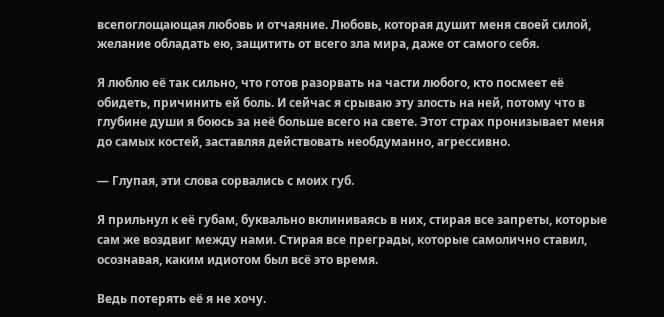всепоглощающая любовь и отчаяние. Любовь, которая душит меня своей силой, желание обладать ею, защитить от всего зла мира, даже от самого себя.

Я люблю её так сильно, что готов разорвать на части любого, кто посмеет её обидеть, причинить ей боль. И сейчас я срываю эту злость на ней, потому что в глубине души я боюсь за неё больше всего на свете. Этот страх пронизывает меня до самых костей, заставляя действовать необдуманно, агрессивно.

— Глупая, эти слова сорвались с моих губ.

Я прильнул к её губам, буквально вклиниваясь в них, стирая все запреты, которые сам же воздвиг между нами. Стирая все преграды, которые самолично ставил, осознавая, каким идиотом был всё это время.

Ведь потерять её я не хочу.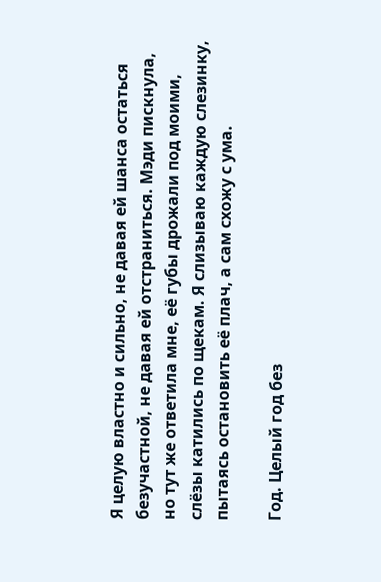Я целую властно и сильно, не давая ей шанса остаться безучастной, не давая ей отстраниться. Мэди пискнула, но тут же ответила мне, её губы дрожали под моими, слёзы катились по щекам. Я слизываю каждую слезинку, пытаясь остановить её плач, а сам схожу с ума.

Год. Целый год без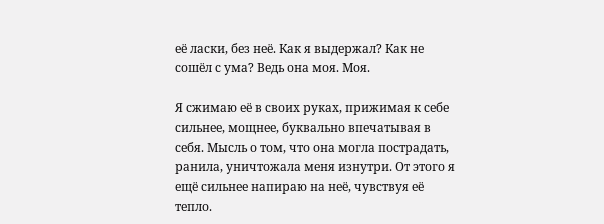её ласки, без неё. Как я выдержал? Как не сошёл с ума? Ведь она моя. Моя.

Я сжимаю её в своих руках, прижимая к себе сильнее, мощнее, буквально впечатывая в себя. Мысль о том, что она могла пострадать, ранила, уничтожала меня изнутри. От этого я ещё сильнее напираю на неё, чувствуя её тепло.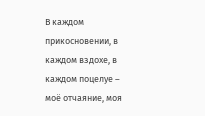В каждом прикосновении, в каждом вздохе, в каждом поцелуе – моё отчаяние, моя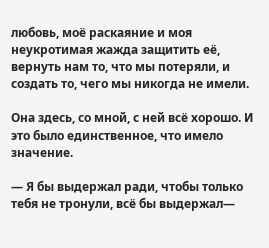любовь, моё раскаяние и моя неукротимая жажда защитить её, вернуть нам то, что мы потеряли, и создать то, чего мы никогда не имели.

Она здесь, со мной, с ней всё хорошо. И это было единственное, что имело значение.

— Я бы выдержал ради, чтобы только тебя не тронули, всё бы выдержал—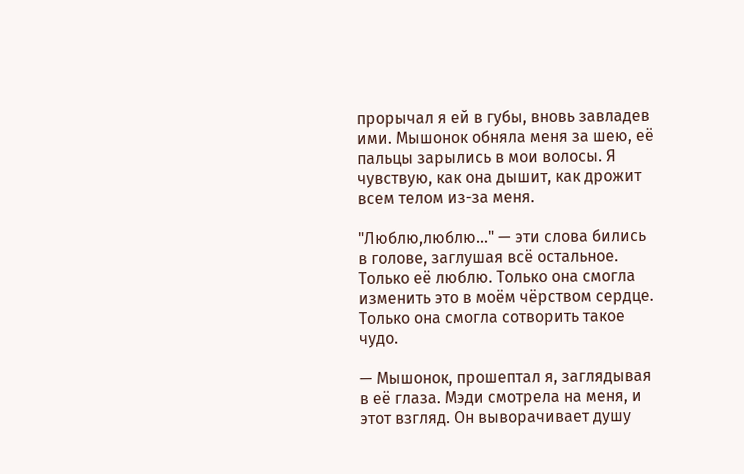прорычал я ей в губы, вновь завладев ими. Мышонок обняла меня за шею, её пальцы зарылись в мои волосы. Я чувствую, как она дышит, как дрожит всем телом из-за меня.

"Люблю,люблю…" — эти слова бились в голове, заглушая всё остальное. Только её люблю. Только она смогла изменить это в моём чёрством сердце. Только она смогла сотворить такое чудо.

— Мышонок, прошептал я, заглядывая в её глаза. Мэди смотрела на меня, и этот взгляд. Он выворачивает душу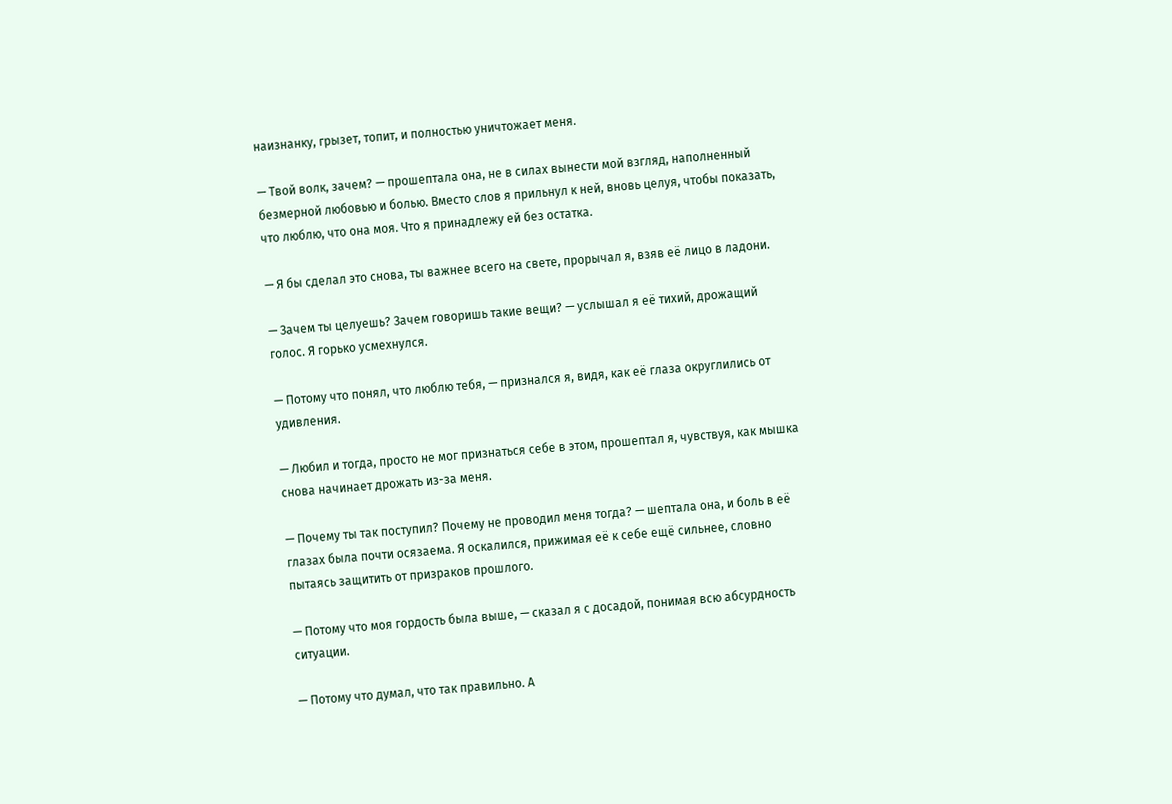наизнанку, грызет, топит, и полностью уничтожает меня.

— Твой волк, зачем? — прошептала она, не в силах вынести мой взгляд, наполненный безмерной любовью и болью. Вместо слов я прильнул к ней, вновь целуя, чтобы показать, что люблю, что она моя. Что я принадлежу ей без остатка.

— Я бы сделал это снова, ты важнее всего на свете, прорычал я, взяв её лицо в ладони.

— Зачем ты целуешь? Зачем говоришь такие вещи? — услышал я её тихий, дрожащий голос. Я горько усмехнулся.

— Потому что понял, что люблю тебя, — признался я, видя, как её глаза округлились от удивления.

— Любил и тогда, просто не мог признаться себе в этом, прошептал я, чувствуя, как мышка снова начинает дрожать из-за меня.

— Почему ты так поступил? Почему не проводил меня тогда? — шептала она, и боль в её глазах была почти осязаема. Я оскалился, прижимая её к себе ещё сильнее, словно пытаясь защитить от призраков прошлого.

— Потому что моя гордость была выше, — сказал я с досадой, понимая всю абсурдность ситуации.

— Потому что думал, что так правильно. А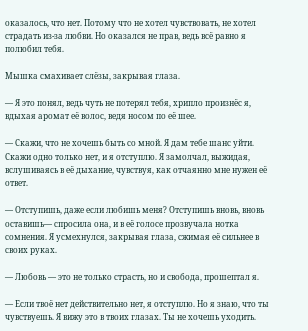оказалось, что нет. Потому что не хотел чувствовать, не хотел страдать из-за любви. Но оказался не прав, ведь всё равно я полюбил тебя.

Мышка смахивает слёзы, закрывая глаза.

— Я это понял, ведь чуть не потерял тебя, хрипло произнёс я, вдыхая аромат её волос, ведя носом по её шее.

— Скажи, что не хочешь быть со мной. Я дам тебе шанс уйти. Скажи одно только нет, и я отступлю. Я замолчал, выжидая, вслушиваясь в её дыхание, чувствуя, как отчаянно мне нужен её ответ.

— Отступишь, даже если любишь меня? Отступишь вновь, вновь оставишь— спросила она, и в её голосе прозвучала нотка сомнения. Я усмехнулся, закрывая глаза, сжимая её сильнее в своих руках.

— Любовь — это не только страсть, но и свобода, прошептал я.

— Если твоё нет действительно нет, я отступлю. Но я знаю, что ты чувствуешь. Я вижу это в твоих глазах. Ты не хочешь уходить.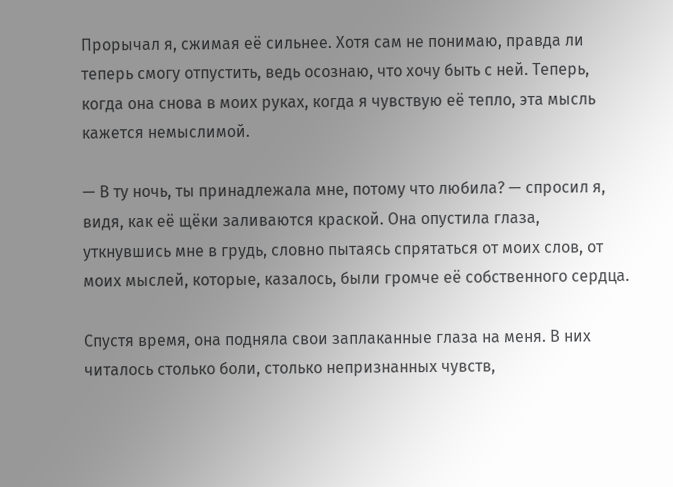Прорычал я, сжимая её сильнее. Хотя сам не понимаю, правда ли теперь смогу отпустить, ведь осознаю, что хочу быть с ней. Теперь, когда она снова в моих руках, когда я чувствую её тепло, эта мысль кажется немыслимой.

— В ту ночь, ты принадлежала мне, потому что любила? — спросил я, видя, как её щёки заливаются краской. Она опустила глаза, уткнувшись мне в грудь, словно пытаясь спрятаться от моих слов, от моих мыслей, которые, казалось, были громче её собственного сердца.

Спустя время, она подняла свои заплаканные глаза на меня. В них читалось столько боли, столько непризнанных чувств,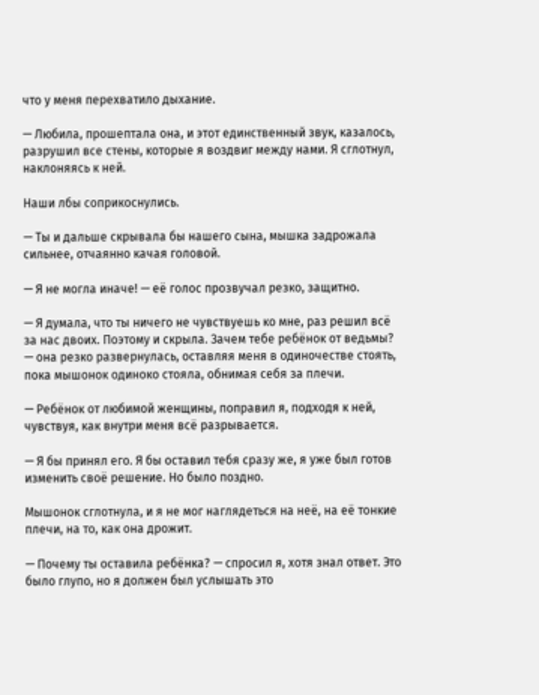что у меня перехватило дыхание.

— Любила, прошептала она, и этот единственный звук, казалось, разрушил все стены, которые я воздвиг между нами. Я сглотнул, наклоняясь к ней.

Наши лбы соприкоснулись.

— Ты и дальше скрывала бы нашего сына, мышка задрожала сильнее, отчаянно качая головой.

— Я не могла иначе! — её голос прозвучал резко, защитно.

— Я думала, что ты ничего не чувствуешь ко мне, раз решил всё за нас двоих. Поэтому и скрыла. Зачем тебе ребёнок от ведьмы? — она резко развернулась, оставляя меня в одиночестве стоять, пока мышонок одиноко стояла, обнимая себя за плечи.

— Ребёнок от любимой женщины, поправил я, подходя к ней, чувствуя, как внутри меня всё разрывается.

— Я бы принял его. Я бы оставил тебя сразу же, я уже был готов изменить своё решение. Но было поздно.

Мышонок сглотнула, и я не мог наглядеться на неё, на её тонкие плечи, на то, как она дрожит.

— Почему ты оставила ребёнка? — спросил я, хотя знал ответ. Это было глупо, но я должен был услышать это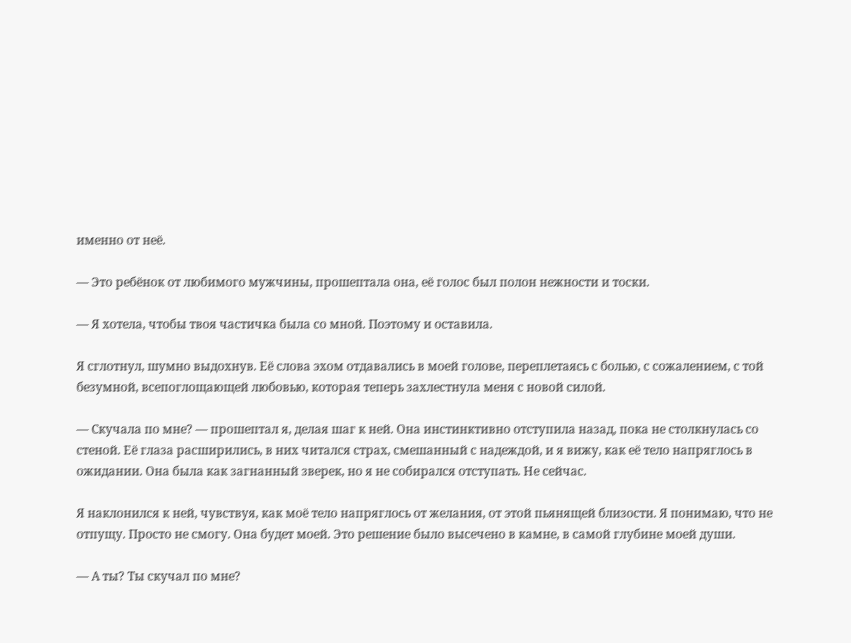именно от неё.

— Это ребёнок от любимого мужчины, прошептала она, её голос был полон нежности и тоски.

— Я хотела, чтобы твоя частичка была со мной. Поэтому и оставила.

Я сглотнул, шумно выдохнув. Её слова эхом отдавались в моей голове, переплетаясь с болью, с сожалением, с той безумной, всепоглощающей любовью, которая теперь захлестнула меня с новой силой.

— Скучала по мне? — прошептал я, делая шаг к ней. Она инстинктивно отступила назад, пока не столкнулась со стеной. Её глаза расширились, в них читался страх, смешанный с надеждой, и я вижу, как её тело напряглось в ожидании. Она была как загнанный зверек, но я не собирался отступать. Не сейчас.

Я наклонился к ней, чувствуя, как моё тело напряглось от желания, от этой пьянящей близости. Я понимаю, что не отпущу. Просто не смогу. Она будет моей. Это решение было высечено в камне, в самой глубине моей души.

— А ты? Ты скучал по мне?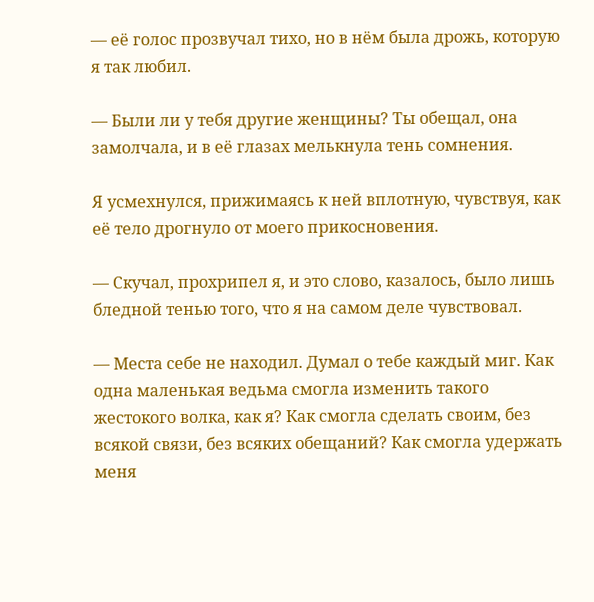— её голос прозвучал тихо, но в нём была дрожь, которую я так любил.

— Были ли у тебя другие женщины? Ты обещал, она замолчала, и в её глазах мелькнула тень сомнения.

Я усмехнулся, прижимаясь к ней вплотную, чувствуя, как её тело дрогнуло от моего прикосновения.

— Скучал, прохрипел я, и это слово, казалось, было лишь бледной тенью того, что я на самом деле чувствовал.

— Места себе не находил. Думал о тебе каждый миг. Как одна маленькая ведьма смогла изменить такого жестокого волка, как я? Как смогла сделать своим, без всякой связи, без всяких обещаний? Как смогла удержать меня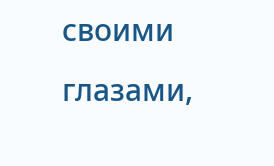своими глазами,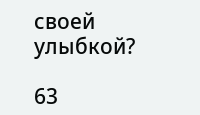своей улыбкой?

63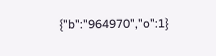{"b":"964970","o":1}